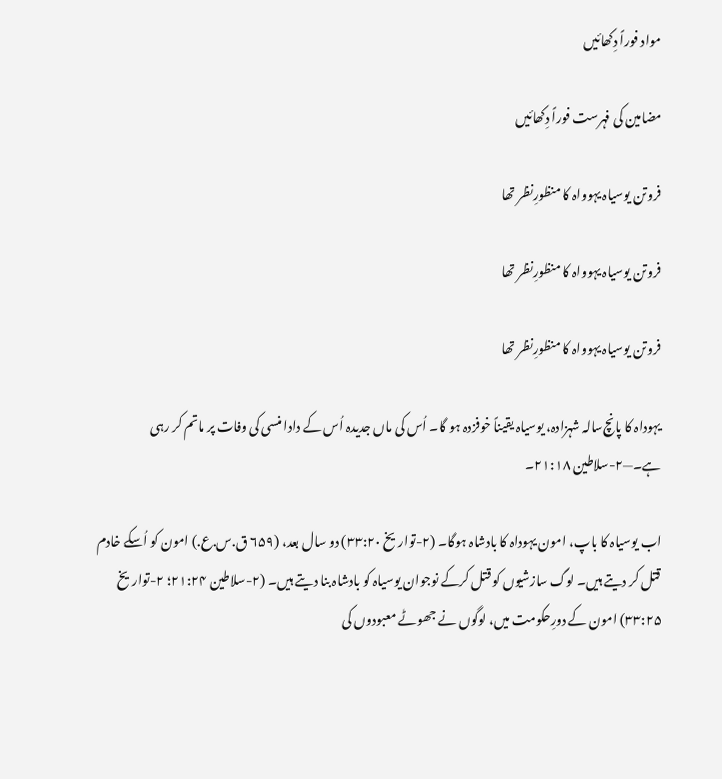مواد فوراً دِکھائیں

مضامین کی فہرست فوراً دِکھائیں

فروتن یوسیاہ یہوواہ کا منظورِنظر تھا

فروتن یوسیاہ یہوواہ کا منظورِنظر تھا

فروتن یوسیاہ یہوواہ کا منظورِنظر تھا

یہوداہ کا پانچ‌سالہ شہزادہ، یوسیاہ یقیناً خوفزدہ ہو گا۔ اُس کی ماں جدیدہ اُس کے دادا منسی کی وفات پر ماتم کر رہی ہے۔—۲-سلاطین ۲۱:۱۸۔

اب یوسیاہ کا باپ، امون یہوداہ کا بادشاہ ہوگا۔ (۲-تواریخ ۳۳:۲۰) دو سال بعد، (۶۵۹ ق.س.ع.) امون کو اُسکے خادم قتل کر دیتے ہیں۔ لوگ سازشیوں کو قتل کرکے نوجوان یوسیاہ کو بادشاہ بنا دیتے ہیں۔ (۲-سلاطین ۲۱:۲۴؛ ۲-تواریخ ۳۳:۲۵) امون کے دورِحکومت میں، لوگوں نے جھوٹے معبودوں کی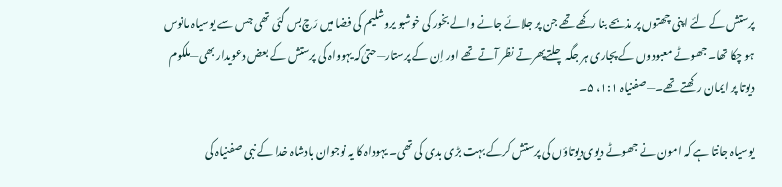پرستش کے لئے اپنی چھتوں پر مذبحے بنا رکھے تھے جن پر جلائے جانے والے بخور کی خوشبو یروشلیم کی فضا میں رَچ‌بس گئی تھی جس سے یوسیاہ مانوس ہو چکا تھا۔ جھوٹے معبودوں کے پجاری ہر جگہ چلتےپھرتے نظر آتے تھے اور اِن کے پرستار—حتیٰ‌کہ یہوواہ کی پرستش کے بعض دعویدار بھی—ملکوم دیوتا پر ایمان رکھتے تھے۔—صفنیاہ ۱:۱، ۵۔

یوسیاہ جانتا ہے کہ امون نے جھوٹے دیوی‌دیوتاؤں کی پرستش کرکے بہت بڑی بدی کی تھی۔ یہوداہ کا یہ نوجوان بادشاہ خدا کے نبی صفنیاہ کی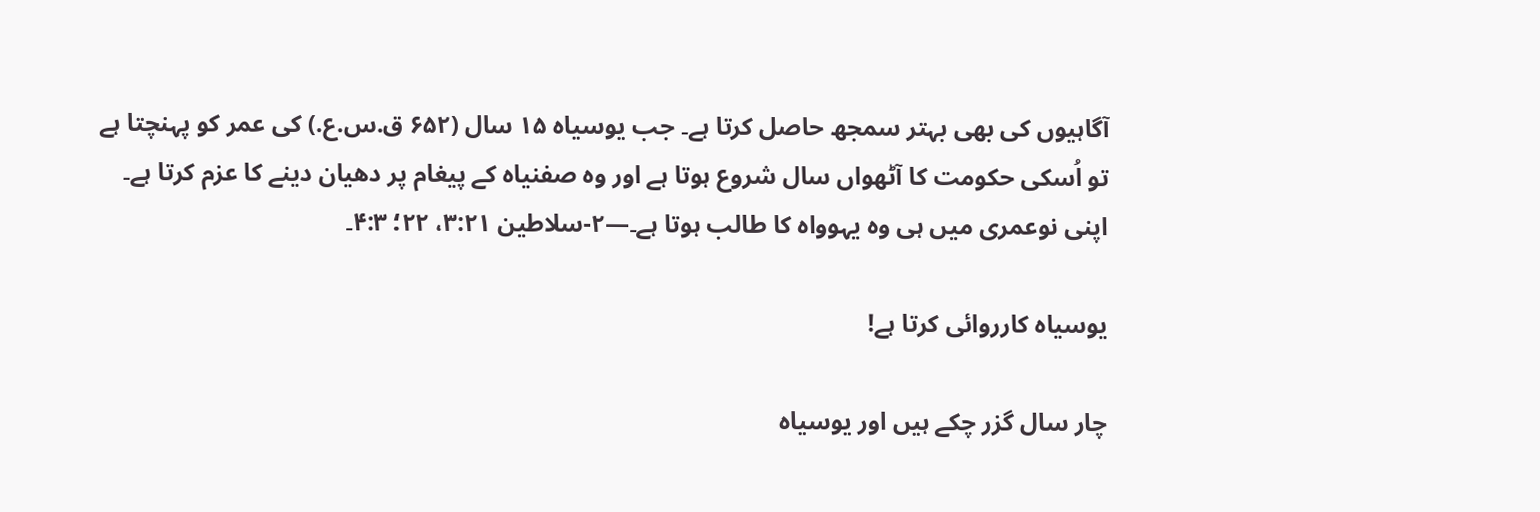آگاہیوں کی بھی بہتر سمجھ حاصل کرتا ہے۔ جب یوسیاہ ۱۵ سال (۶۵۲ ق.س.ع.) کی عمر کو پہنچتا ہے تو اُسکی حکومت کا آٹھواں سال شروع ہوتا ہے اور وہ صفنیاہ کے پیغام پر دھیان دینے کا عزم کرتا ہے۔ اپنی نوعمری میں ہی وہ یہوواہ کا طالب ہوتا ہے۔—۲-سلاطین ۳:۲۱، ۲۲؛ ۴:۳۔

یوسیاہ کارروائی کرتا ہے!

چار سال گزر چکے ہیں اور یوسیاہ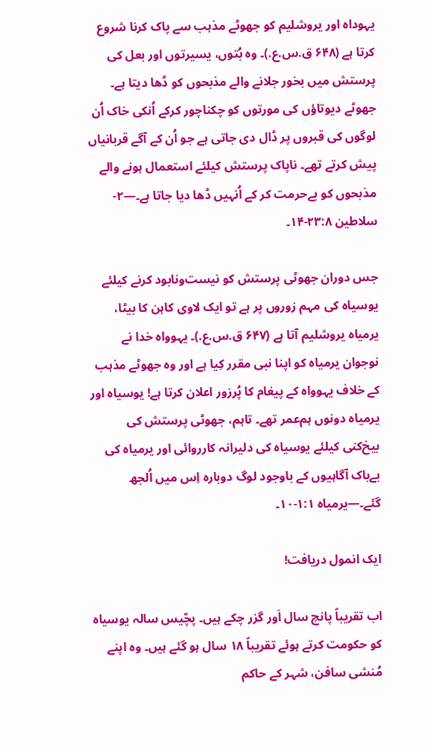یہوداہ اور یروشلیم کو جھوٹے مذہب سے پاک کرنا شروع کرتا ہے (۶۴۸ ق.س.ع.)۔ وہ بُتوں، یسیرتوں اور بعل کی پرستش میں بخور جلانے والے مذبحوں کو ڈھا دیتا ہے۔ جھوٹے دیوتاؤں کی مورتوں کو چکناچور کرکے اُنکی خاک اُن لوگوں کی قبروں پر ڈال دی جاتی ہے جو اُن کے آگے قربانیاں پیش کرتے تھے۔ ناپاک پرستش کیلئے استعمال ہونے والے مذبحوں کو بےحرمت کر کے اُنہیں ڈھا دیا جاتا ہے۔—۲-سلاطین ۲۳:۸-۱۴۔

جس دوران جھوٹی پرستش کو نیست‌ونابود کرنے کیلئے یوسیاہ کی مہم زوروں پر ہے تو ایک لاوی کاہن کا بیٹا، یرمیاہ یروشلیم آتا ہے (۶۴۷ ق.س.ع.)۔ یہوواہ خدا نے نوجوان یرمیاہ کو اپنا نبی مقرر کِیا ہے اور وہ جھوٹے مذہب کے خلاف یہوواہ کے پیغام کا پُرزور اعلان کرتا ہے! یوسیاہ اور یرمیاہ دونوں ہم‌عمر تھے۔ تاہم، جھوٹی پرستش کی بیخ‌کنی کیلئے یوسیاہ کی دلیرانہ کارروائی اور یرمیاہ کی بےباک آگاہیوں کے باوجود لوگ دوبارہ اِس میں اُلجھ گئے۔—یرمیاہ ۱:۱-۱۰۔

ایک انمول دریافت!

اب تقریباً پانچ سال اَور گزر چکے ہیں۔ پچّیس سالہ یوسیاہ کو حکومت کرتے ہوئے تقریباً ۱۸ سال ہو گئے ہیں۔ وہ اپنے مُنشی سافن، شہر کے حاکم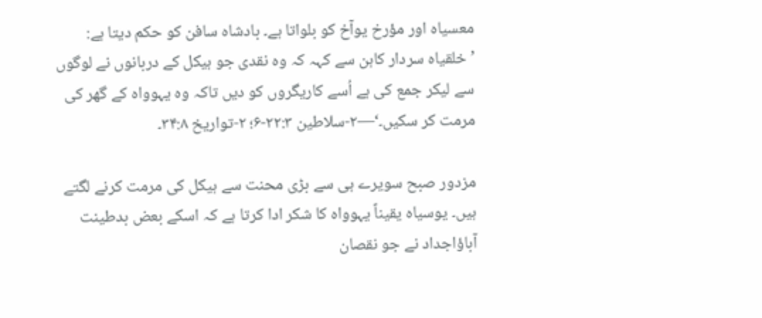معسیاہ اور مؤرخ یوآخ کو بلواتا ہے۔ بادشاہ سافن کو حکم دیتا ہے: ’خلقیاہ سردار کاہن سے کہہ کہ وہ نقدی جو ہیکل کے دربانوں نے لوگوں سے لیکر جمع کی ہے اُسے کاریگروں کو دیں تاکہ وہ یہوواہ کے گھر کی مرمت کر سکیں۔‘—۲-سلاطین ۲۲:۳-۶؛ ۲-تواریخ ۳۴:۸۔

مزدور صبح سویرے ہی سے بڑی محنت سے ہیکل کی مرمت کرنے لگتے ہیں۔ یوسیاہ یقیناً یہوواہ کا شکر ادا کرتا ہے کہ اسکے بعض بدطینت آباؤاجداد نے جو نقصان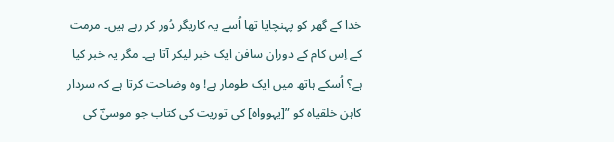خدا کے گھر کو پہنچایا تھا اُسے یہ کاریگر دُور کر رہے ہیں۔ مرمت کے اِس کام کے دوران سافن ایک خبر لیکر آتا ہے۔ مگر یہ خبر کیا ہے؟ اُسکے ہاتھ میں ایک طومار ہے! وہ وضاحت کرتا ہے کہ سردار کاہن خلقیاہ کو ”[یہوواہ] کی توریت کی کتاب جو موسیٰؔ کی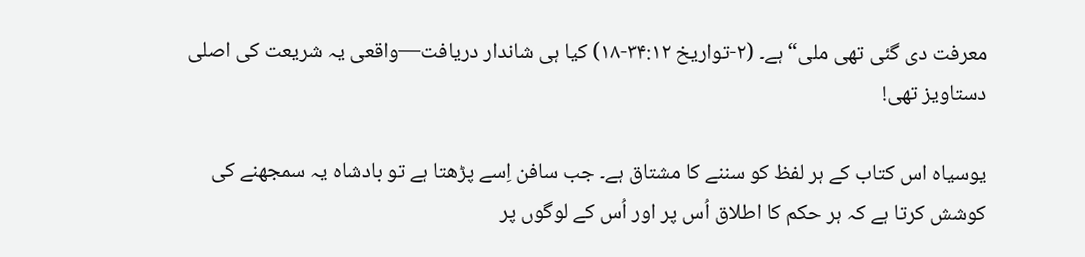معرفت دی گئی تھی ملی“ ہے۔ (۲-تواریخ ۳۴:۱۲-۱۸) کیا ہی شاندار دریافت—واقعی یہ شریعت کی اصلی دستاویز تھی!

یوسیاہ اس کتاب کے ہر لفظ کو سننے کا مشتاق ہے۔ جب سافن اِسے پڑھتا ہے تو بادشاہ یہ سمجھنے کی کوشش کرتا ہے کہ ہر حکم کا اطلاق اُس پر اور اُس کے لوگوں پر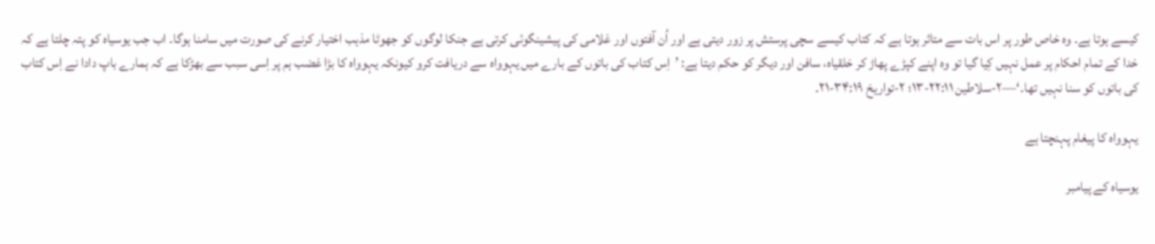کیسے ہوتا ہے۔ وہ خاص طور پر اس بات سے متاثر ہوتا ہے کہ کتاب کیسے سچی پرستش پر زور دیتی ہے اور اُن آفتوں اور غلامی کی پیشینگوئی کرتی ہے جنکا لوگوں کو جھوٹا مذہب اختیار کرنے کی صورت میں سامنا ہوگا۔ اب جب یوسیاہ کو پتہ چلتا ہے کہ خدا کے تمام احکام پر عمل نہیں کِیا گیا تو وہ اپنے کپڑے پھاڑ کر خلقیاہ، سافن اور دیگر کو حکم دیتا ہے: ’اِس کتاب کی باتوں کے بارے میں یہوواہ سے دریافت کرو کیونکہ یہوواہ کا بڑا غضب ہم پر اِسی سبب سے بھڑکا ہے کہ ہمارے باپ دادا نے اِس کتاب کی باتوں کو سنا نہیں تھا۔‘—۲-سلاطین ۲۲:۱۱-۱۳؛ ۲-تواریخ ۳۴:۱۹-۲۱۔

یہوواہ کا پیغام پہنچتا ہے

یوسیاہ کے پیامبر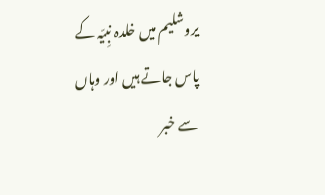یروشلیم میں خلدہ نبِیّہ کے پاس جاتے ہیں اور وہاں سے خبر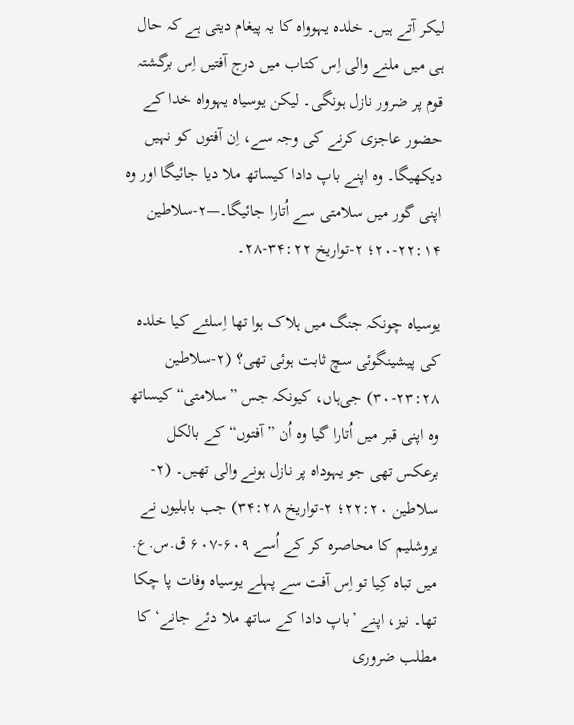لیکر آتے ہیں۔ خلدہ یہوواہ کا یہ پیغام دیتی ہے کہ حال ہی میں ملنے والی اِس کتاب میں درج آفتیں اِس برگشتہ قوم پر ضرور نازل ہونگی۔ لیکن یوسیاہ یہوواہ خدا کے حضور عاجزی کرنے کی وجہ سے، اِن آفتوں کو نہیں دیکھیگا۔ وہ اپنے باپ دادا کیساتھ ملا دیا جائیگا اور وہ اپنی گور میں سلامتی سے اُتارا جائیگا۔—۲-سلاطین ۲۲:۱۴-۲۰؛ ۲-تواریخ ۳۴:۲۲-۲۸۔

یوسیاہ چونکہ جنگ میں ہلاک ہوا تھا اِسلئے کیا خلدہ کی پیشینگوئی سچ ثابت ہوئی تھی؟ (۲-سلاطین ۲۳:۲۸-۳۰) جی‌ہاں، کیونکہ جس ”سلامتی“ کیساتھ وہ اپنی قبر میں اُتارا گیا وہ اُن ”آفتوں“ کے بالکل برعکس تھی جو یہوداہ پر نازل ہونے والی تھیں۔ (۲-سلاطین ۲۲:۲۰؛ ۲-تواریخ ۳۴:۲۸) جب بابلیوں نے یروشلیم کا محاصرہ کر کے اُسے ۶۰۹-۶۰۷ ق.س.ع. میں تباہ کِیا تو اِس آفت سے پہلے یوسیاہ وفات پا چکا تھا۔ نیز، اپنے ’باپ دادا کے ساتھ ملا دئے جانے‘ کا مطلب ضروری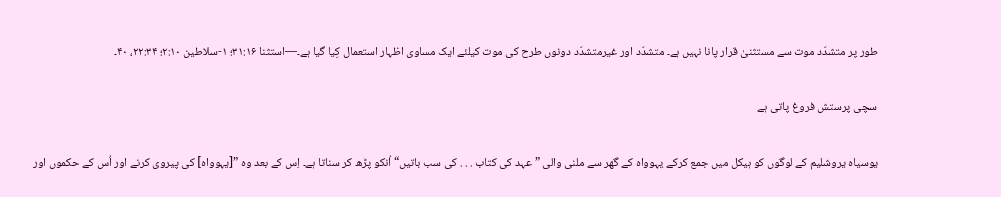طور پر متشدّد موت سے مستثنیٰ قرار پانا نہیں ہے۔ متشدّد اور غیرمتشدّد دونوں طرح کی موت کیلئے ایک مساوی اظہار استعمال کِیا گیا ہے۔—استثنا ۳۱:۱۶؛ ۱-سلاطین ۲:۱۰؛ ۲۲:۳۴، ۴۰۔

سچی پرستش فروغ پاتی ہے

یوسیاہ یروشلیم کے لوگوں کو ہیکل میں جمع کرکے یہوواہ کے گھر سے ملنی والی ”عہد کی کتاب . . . کی سب باتیں“ اُنکو پڑھ کر سناتا ہے۔ اِس کے بعد وہ ”[یہوواہ] کی پیروی کرنے اور اُس کے حکموں اور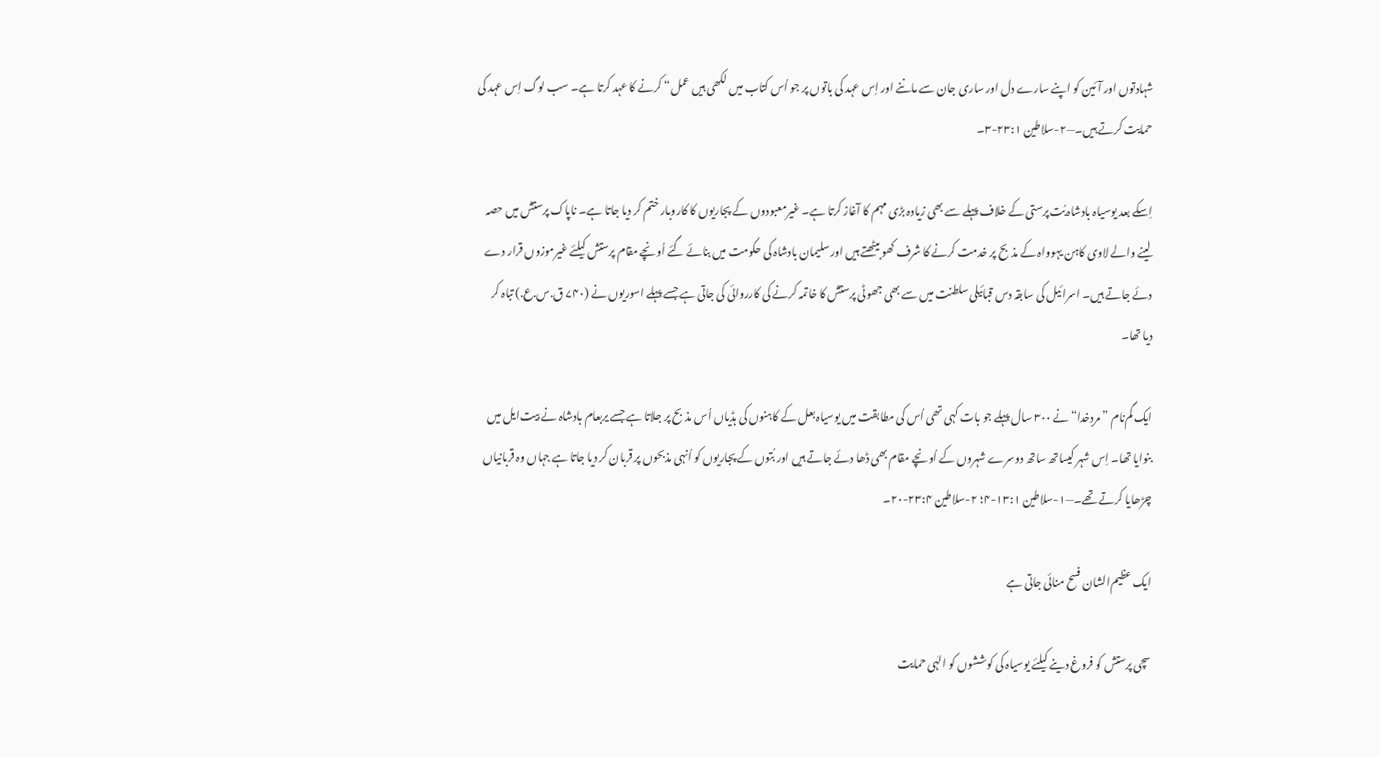شہادتوں اور آئین کو اپنے سارے دل اور ساری جان سے ماننے اور اِس عہد کی باتوں پر جو اُس کتاب میں لکھی ہیں عمل“ کرنے کا عہد کرتا ہے۔ سب لوگ اِس عہد کی حمایت کرتے ہیں۔—۲-سلاطین ۲۳:۱-۳۔

اِسکے بعد یوسیاہ بادشاہ بُت‌پرستی کے خلاف پہلے سے بھی زیادہ بڑی مہم کا آغاز کرتا ہے۔ غیرمعبودوں کے پجاریوں کا کاروبار ختم کر دیا جاتا ہے۔ ناپاک پرستش میں حصہ لینے والے لاوی کاہن یہوواہ کے مذبح پر خدمت کرنے کا شرف کھو بیٹھتے ہیں اور سلیمان بادشاہ کی حکومت میں بنائے گئے اُونچے مقام پرستش کیلئے غیرموزوں قرار دے دئے جاتے ہیں۔ اسرائیل کی سابقہ دس قبائیلی سلطنت میں سے بھی جھوٹی پرستش کا خاتمہ کرنے کی کارروائی کی جاتی ہے جسے پہلے اسوریوں نے (۷۴۰ ق.س.ع.) تباہ کر دیا تھا۔

ایک گم‌نام ”مردِخدا“ نے ۳۰۰ سال پہلے جو بات کہی تھی اُس کی مطابقت میں یوسیاہ بعل کے کاہنوں کی ہڈیاں اُس مذبح پر جلاتا ہے جسے یربعام بادشاہ نے بیت‌ایل میں بنوایا تھا۔ اِس شہر کیساتھ ساتھ دوسرے شہروں کے اُونچے مقام بھی ڈھا دئے جاتے ہیں اور بُتوں کے پجاریوں کو اُنہی مذبحوں پر قربان کر دیا جاتا ہے جہاں وہ قربانیاں چڑھایا کرتے تھے۔—۱-سلاطین ۱۳:۱-۴؛ ۲-سلاطین ۲۳:۴-۲۰۔

ایک عظیم‌الشان فسح منائی جاتی ہے

سچی پرستش کو فروغ دینے کیلئے یوسیاہ کی کوششوں کو الہٰی حمایت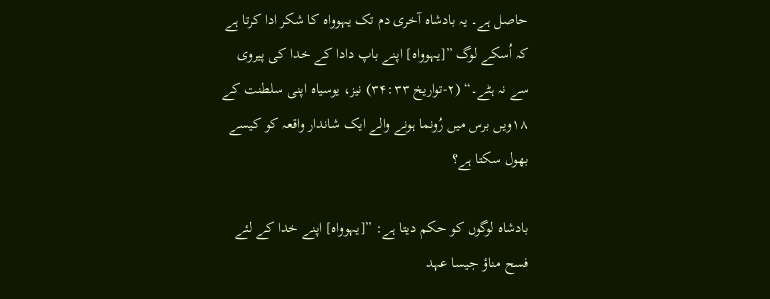حاصل ہے۔ یہ بادشاہ آخری دم تک یہوواہ کا شکر ادا کرتا ہے کہ اُسکے لوگ ”[یہوواہ] اپنے باپ دادا کے خدا کی پیروی سے نہ ہٹے۔“ (۲-تواریخ ۳۴:۳۳) نیز، یوسیاہ اپنی سلطنت کے ۱۸ویں برس میں رُونما ہونے والے ایک شاندار واقعہ کو کیسے بھول سکتا ہے؟

بادشاہ لوگوں کو حکم دیتا ہے: ”[یہوواہ] اپنے خدا کے لئے فسح مناؤ جیسا عہد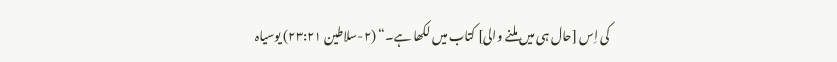کی اِس [حال ہی میں ملنے والی] کتاب میں لکھا ہے۔“ (۲-سلاطین ۲۳:۲۱) یوسیاہ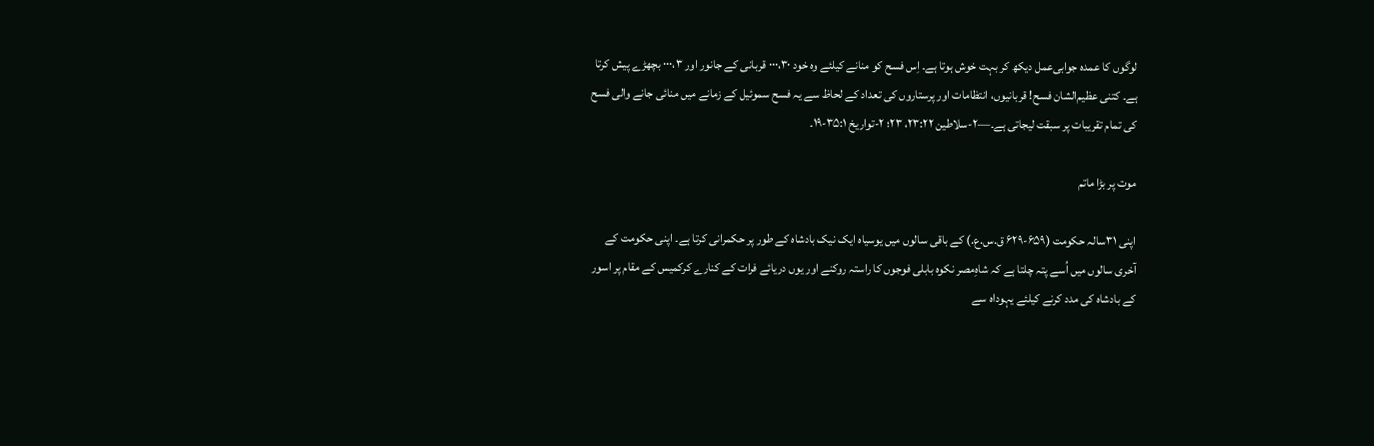لوگوں کا عمدہ جوابی‌عمل دیکھ کر بہت خوش ہوتا ہے۔ اِس فسح کو منانے کیلئے وہ خود ۰۰۰،۳۰ قربانی کے جانور اور ۰۰۰،۳ بچھڑے پیش کرتا ہے۔ کتنی عظیم‌الشان فسح! قربانیوں، انتظامات اور پرستاروں کی تعداد کے لحاظ سے یہ فسح سموئیل کے زمانے میں منائی جانے والی فسح کی تمام تقریبات پر سبقت لیجاتی ہے۔—۲-سلاطین ۲۳:۲۲، ۲۳؛ ۲-تواریخ ۳۵:۱-۱۹۔

موت پر بڑا ماتم

اپنی ۳۱سالہ حکومت (۶۵۹-۶۲۹ ق.س.ع.) کے باقی سالوں میں یوسیاہ ایک نیک بادشاہ کے طور پر حکمرانی کرتا ہے۔ اپنی حکومت کے آخری سالوں میں اُسے پتہ چلتا ہے کہ شاہِ‌مصر نکوہ بابلی فوجوں کا راستہ روکنے اور یوں دریائے فرات کے کنارے کرکمیس کے مقام پر اسور کے بادشاہ کی مدد کرنے کیلئے یہوداہ سے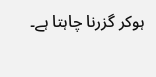ہوکر گزرنا چاہتا ہے۔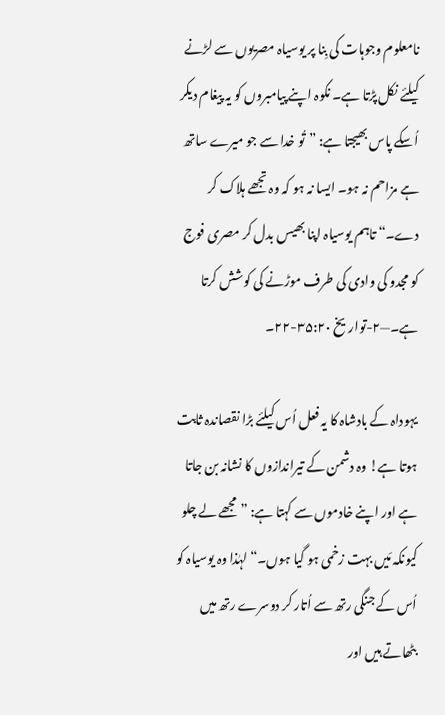نامعلوم وجوہات کی بِنا پر یوسیاہ مصریوں سے لڑنے کیلئے نکل پڑتا ہے۔ نکوہ اپنے پیامبروں کو یہ پیغام دیکر اُسکے پاس بھیجتا ہے: ”تُو خدا سے جو میرے ساتھ ہے مزاحم نہ ہو۔ ایسا نہ ہو کہ وہ تجھے ہلاک کر دے۔“ تاہم یوسیاہ اپنا بھیس بدل کر مصری فوج کو مجدو کی وادی کی طرف موڑنے کی کوشش کرتا ہے۔—۲-تواریخ ۳۵:۲۰-۲۲۔

یہوداہ کے بادشاہ کا یہ فعل اُس کیلئے بڑا نقصاندہ ثابت ہوتا ہے! وہ دشمن کے تیراندازوں کا نشانہ بن جاتا ہے اور اپنے خادموں سے کہتا ہے: ”مجھے لے چلو کیونکہ مَیں بہت زخمی ہو گیا ہوں۔“ لہٰذا وہ یوسیاہ کو اُس کے جنگی رتھ سے اُتار کر دوسرے رتھ میں بٹھاتے ہیں اور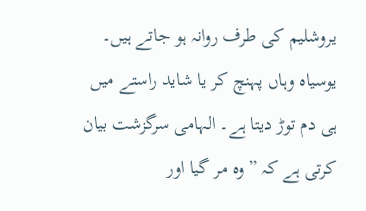یروشلیم کی طرف روانہ ہو جاتے ہیں۔ یوسیاہ وہاں پہنچ کر یا شاید راستے میں ہی دم توڑ دیتا ہے۔ الہامی سرگزشت بیان کرتی ہے کہ ”وہ مر گیا اور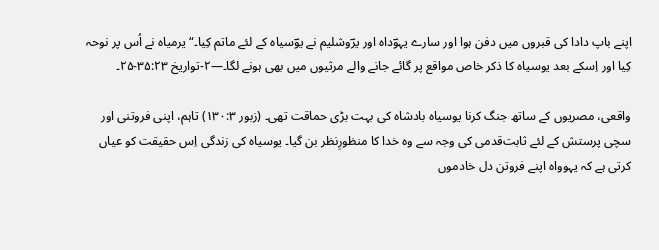اپنے باپ دادا کی قبروں میں دفن ہوا اور سارے یہوؔداہ اور یرؔوشلیم نے یوؔسیاہ کے لئے ماتم کِیا۔“ یرمیاہ نے اُس پر نوحہ کِیا اور اِسکے بعد یوسیاہ کا ذکر خاص مواقع پر گائے جانے والے مرثیوں میں بھی ہونے لگا۔—۲-تواریخ ۳۵:۲۳-۲۵۔

واقعی، مصریوں کے ساتھ جنگ کرنا یوسیاہ بادشاہ کی بہت بڑی حماقت تھی۔ (زبور ۱۳۰:۳) تاہم، اپنی فروتنی اور سچی پرستش کے لئے ثابت‌قدمی کی وجہ سے وہ خدا کا منظورِنظر بن گیا۔ یوسیاہ کی زندگی اِس حقیقت کو عیاں کرتی ہے کہ یہوواہ اپنے فروتن دل خادموں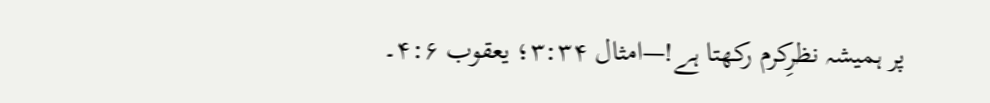پر ہمیشہ نظرِکرم رکھتا ہے!—امثال ۳:۳۴؛ یعقوب ۴:۶۔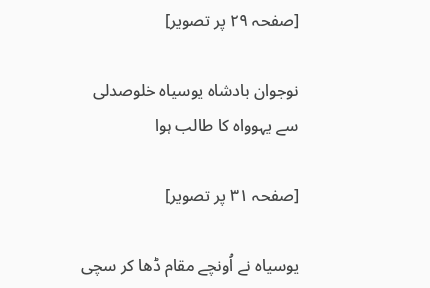[صفحہ ۲۹ پر تصویر]

نوجوان بادشاہ یوسیاہ خلوصدلی سے یہوواہ کا طالب ہوا

[صفحہ ۳۱ پر تصویر]

یوسیاہ نے اُونچے مقام ڈھا کر سچی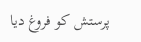پرستش کو فروغ دیا